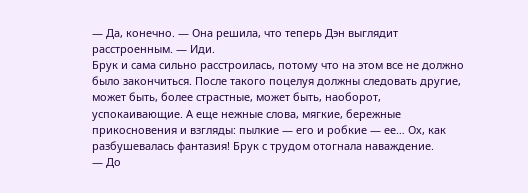— Да, конечно. — Она решила, что теперь Дэн выглядит расстроенным. — Иди.
Брук и сама сильно расстроилась, потому что на этом все не должно было закончиться. После такого поцелуя должны следовать другие, может быть, более страстные, может быть, наоборот, успокаивающие. А еще нежные слова, мягкие, бережные прикосновения и взгляды: пылкие — его и робкие — ее… Ох, как разбушевалась фантазия! Брук с трудом отогнала наваждение.
— До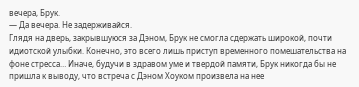вечера, Брук.
— Да вечера. Не задерживайся.
Глядя на дверь, закрывшуюся за Дэном, Брук не смогла сдержать широкой, почти идиотской улыбки. Конечно, это всего лишь приступ временного помешательства на фоне стресса… Иначе, будучи в здравом уме и твердой памяти, Брук никогда бы не пришла к выводу, что встреча с Дэном Хоуком произвела на нее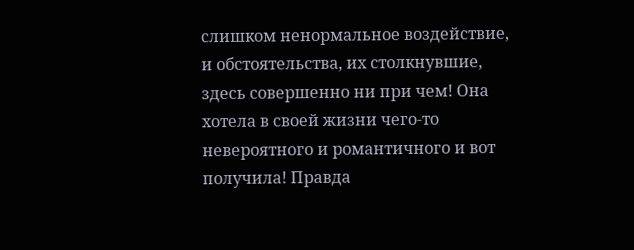слишком ненормальное воздействие, и обстоятельства, их столкнувшие, здесь совершенно ни при чем! Она хотела в своей жизни чего-то невероятного и романтичного и вот получила! Правда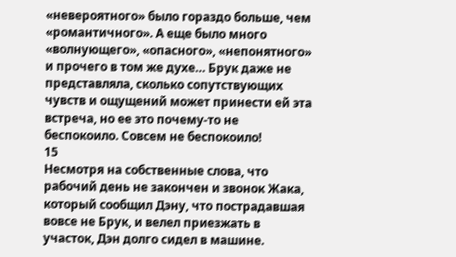«невероятного» было гораздо больше, чем «романтичного». А еще было много «волнующего», «опасного», «непонятного» и прочего в том же духе… Брук даже не представляла, сколько сопутствующих чувств и ощущений может принести ей эта встреча, но ее это почему-то не беспокоило. Совсем не беспокоило!
15
Несмотря на собственные слова, что рабочий день не закончен и звонок Жака, который сообщил Дэну, что пострадавшая вовсе не Брук, и велел приезжать в участок, Дэн долго сидел в машине.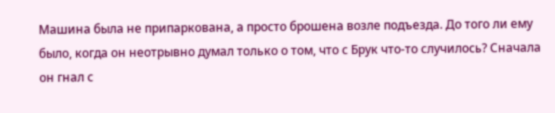Машина была не припаркована, а просто брошена возле подъезда. До того ли ему было, когда он неотрывно думал только о том, что с Брук что-то случилось? Сначала он гнал с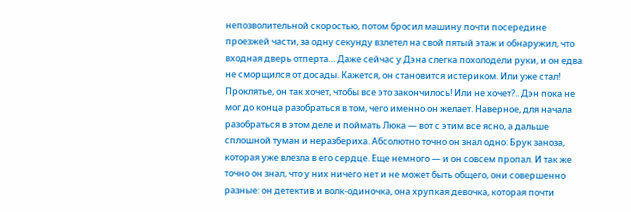непозволительной скоростью, потом бросил машину почти посередине проезжей части, за одну секунду взлетел на свой пятый этаж и обнаружил, что входная дверь отперта… Даже сейчас у Дэна слегка похолодели руки, и он едва не сморщился от досады. Кажется, он становится истериком. Или уже стал!
Проклятье, он так хочет, чтобы все это закончилось! Или не хочет?.. Дэн пока не мог до конца разобраться в том, чего именно он желает. Наверное, для начала разобраться в этом деле и поймать Люка — вот с этим все ясно, а дальше сплошной туман и неразбериха. Абсолютно точно он знал одно: Брук заноза, которая уже влезла в его сердце. Еще немного — и он совсем пропал. И так же точно он знал, что у них ничего нет и не может быть общего, они совершенно разные: он детектив и волк-одиночка, она хрупкая девочка, которая почти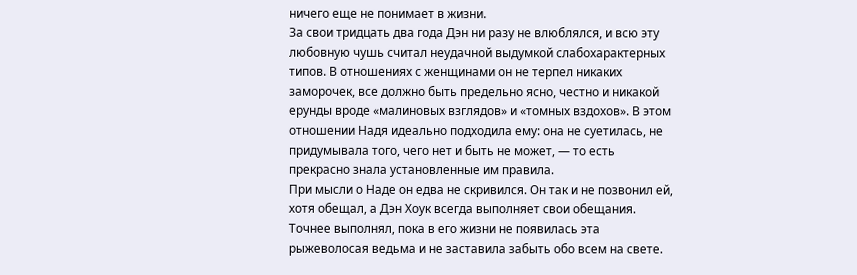ничего еще не понимает в жизни.
За свои тридцать два года Дэн ни разу не влюблялся, и всю эту любовную чушь считал неудачной выдумкой слабохарактерных типов. В отношениях с женщинами он не терпел никаких заморочек, все должно быть предельно ясно, честно и никакой ерунды вроде «малиновых взглядов» и «томных вздохов». В этом отношении Надя идеально подходила ему: она не суетилась, не придумывала того, чего нет и быть не может, — то есть прекрасно знала установленные им правила.
При мысли о Наде он едва не скривился. Он так и не позвонил ей, хотя обещал, а Дэн Хоук всегда выполняет свои обещания. Точнее выполнял, пока в его жизни не появилась эта рыжеволосая ведьма и не заставила забыть обо всем на свете.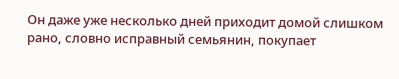Он даже уже несколько дней приходит домой слишком рано, словно исправный семьянин, покупает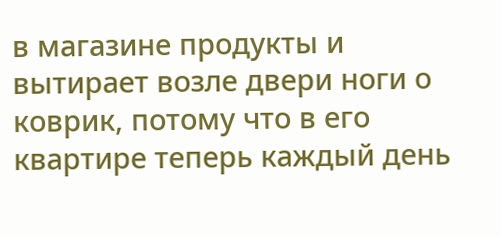в магазине продукты и вытирает возле двери ноги о коврик, потому что в его квартире теперь каждый день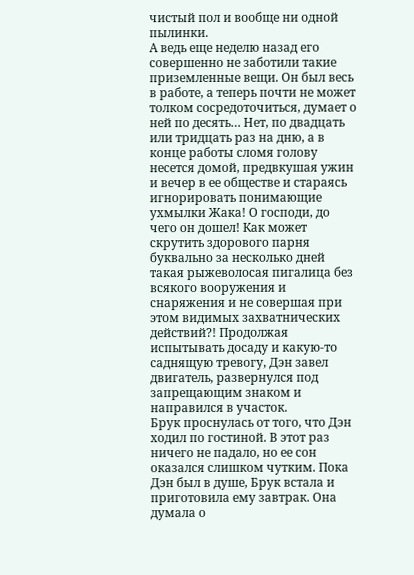чистый пол и вообще ни одной пылинки.
А ведь еще неделю назад его совершенно не заботили такие приземленные вещи. Он был весь в работе, а теперь почти не может толком сосредоточиться, думает о ней по десять… Нет, по двадцать или тридцать раз на дню, а в конце работы сломя голову несется домой, предвкушая ужин и вечер в ее обществе и стараясь игнорировать понимающие ухмылки Жака! О господи, до чего он дошел! Как может скрутить здорового парня буквально за несколько дней такая рыжеволосая пигалица без всякого вооружения и снаряжения и не совершая при этом видимых захватнических действий?! Продолжая испытывать досаду и какую-то саднящую тревогу, Дэн завел двигатель, развернулся под запрещающим знаком и направился в участок.
Брук проснулась от того, что Дэн ходил по гостиной. В этот раз ничего не падало, но ее сон оказался слишком чутким. Пока Дэн был в душе, Брук встала и приготовила ему завтрак. Она думала о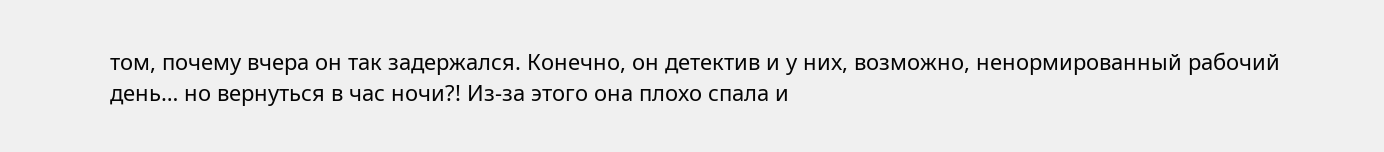том, почему вчера он так задержался. Конечно, он детектив и у них, возможно, ненормированный рабочий день… но вернуться в час ночи?! Из-за этого она плохо спала и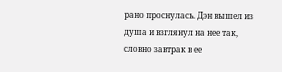рано проснулась. Дэн вышел из душа и взглянул на нее так, словно завтрак в ее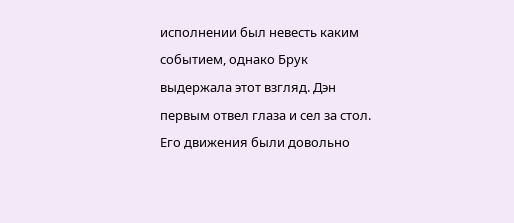исполнении был невесть каким событием, однако Брук выдержала этот взгляд. Дэн первым отвел глаза и сел за стол. Его движения были довольно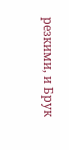резкими, и Брук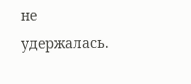не удержалась.